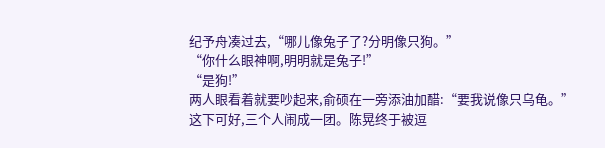纪予舟凑过去,“哪儿像兔子了?分明像只狗。”
“你什么眼神啊,明明就是兔子!”
“是狗!”
两人眼看着就要吵起来,俞硕在一旁添油加醋:“要我说像只乌龟。”
这下可好,三个人闹成一团。陈晃终于被逗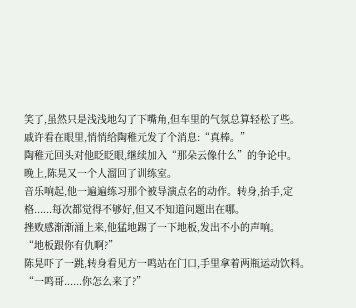笑了,虽然只是浅浅地勾了下嘴角,但车里的气氛总算轻松了些。
戚许看在眼里,悄悄给陶稚元发了个消息:“真棒。”
陶稚元回头对他眨眨眼,继续加入“那朵云像什么”的争论中。
晚上,陈晃又一个人溜回了训练室。
音乐响起,他一遍遍练习那个被导演点名的动作。转身,抬手,定格......每次都觉得不够好,但又不知道问题出在哪。
挫败感渐渐涌上来,他猛地踢了一下地板,发出不小的声响。
“地板跟你有仇啊?”
陈晃吓了一跳,转身看见方一鸣站在门口,手里拿着两瓶运动饮料。
“一鸣哥......你怎么来了?”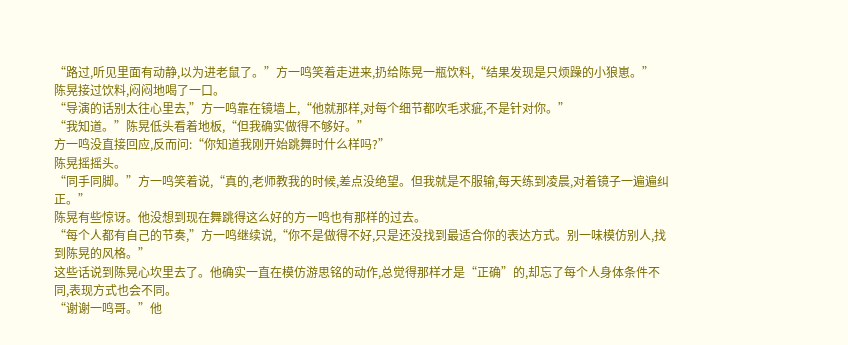“路过,听见里面有动静,以为进老鼠了。”方一鸣笑着走进来,扔给陈晃一瓶饮料,“结果发现是只烦躁的小狼崽。”
陈晃接过饮料,闷闷地喝了一口。
“导演的话别太往心里去,”方一鸣靠在镜墙上,“他就那样,对每个细节都吹毛求疵,不是针对你。”
“我知道。”陈晃低头看着地板,“但我确实做得不够好。”
方一鸣没直接回应,反而问:“你知道我刚开始跳舞时什么样吗?”
陈晃摇摇头。
“同手同脚。”方一鸣笑着说,“真的,老师教我的时候,差点没绝望。但我就是不服输,每天练到凌晨,对着镜子一遍遍纠正。”
陈晃有些惊讶。他没想到现在舞跳得这么好的方一鸣也有那样的过去。
“每个人都有自己的节奏,”方一鸣继续说,“你不是做得不好,只是还没找到最适合你的表达方式。别一味模仿别人,找到陈晃的风格。”
这些话说到陈晃心坎里去了。他确实一直在模仿游思铭的动作,总觉得那样才是“正确”的,却忘了每个人身体条件不同,表现方式也会不同。
“谢谢一鸣哥。”他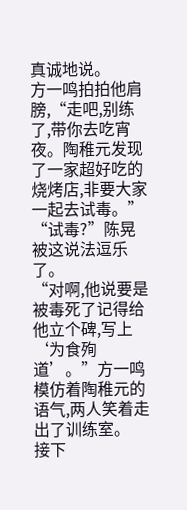真诚地说。
方一鸣拍拍他肩膀,“走吧,别练了,带你去吃宵夜。陶稚元发现了一家超好吃的烧烤店,非要大家一起去试毒。”
“试毒?”陈晃被这说法逗乐了。
“对啊,他说要是被毒死了记得给他立个碑,写上‘为食殉道’。”方一鸣模仿着陶稚元的语气,两人笑着走出了训练室。
接下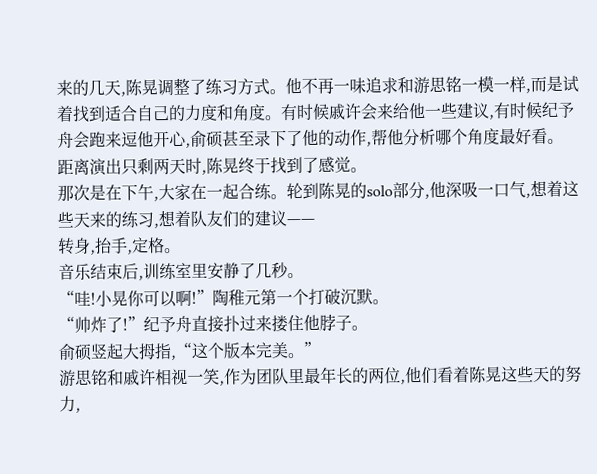来的几天,陈晃调整了练习方式。他不再一味追求和游思铭一模一样,而是试着找到适合自己的力度和角度。有时候戚许会来给他一些建议,有时候纪予舟会跑来逗他开心,俞硕甚至录下了他的动作,帮他分析哪个角度最好看。
距离演出只剩两天时,陈晃终于找到了感觉。
那次是在下午,大家在一起合练。轮到陈晃的solo部分,他深吸一口气,想着这些天来的练习,想着队友们的建议——
转身,抬手,定格。
音乐结束后,训练室里安静了几秒。
“哇!小晃你可以啊!”陶稚元第一个打破沉默。
“帅炸了!”纪予舟直接扑过来搂住他脖子。
俞硕竖起大拇指,“这个版本完美。”
游思铭和戚许相视一笑,作为团队里最年长的两位,他们看着陈晃这些天的努力,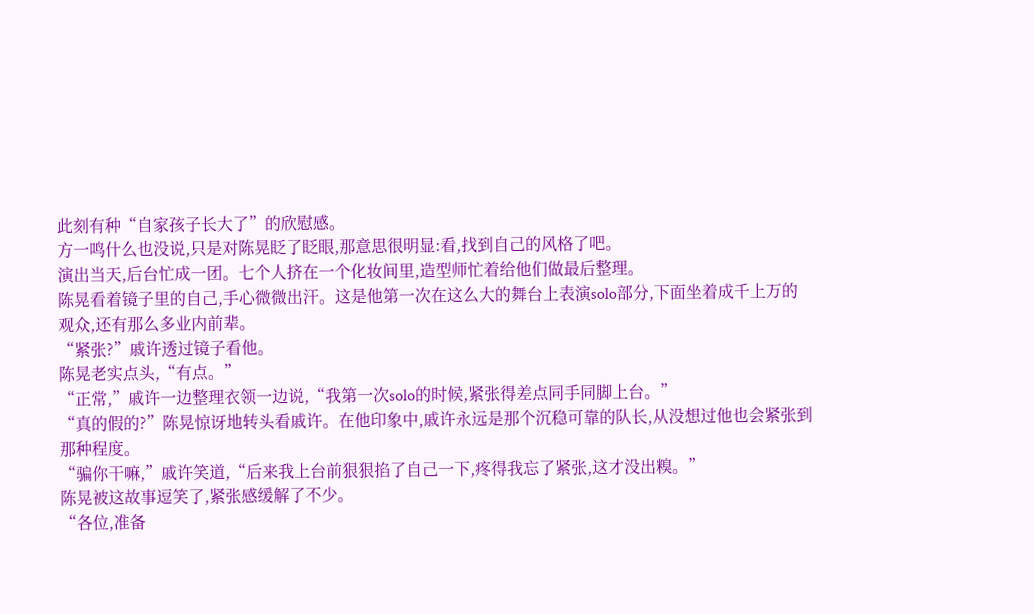此刻有种“自家孩子长大了”的欣慰感。
方一鸣什么也没说,只是对陈晃眨了眨眼,那意思很明显:看,找到自己的风格了吧。
演出当天,后台忙成一团。七个人挤在一个化妆间里,造型师忙着给他们做最后整理。
陈晃看着镜子里的自己,手心微微出汗。这是他第一次在这么大的舞台上表演solo部分,下面坐着成千上万的观众,还有那么多业内前辈。
“紧张?”戚许透过镜子看他。
陈晃老实点头,“有点。”
“正常,”戚许一边整理衣领一边说,“我第一次solo的时候,紧张得差点同手同脚上台。”
“真的假的?”陈晃惊讶地转头看戚许。在他印象中,戚许永远是那个沉稳可靠的队长,从没想过他也会紧张到那种程度。
“骗你干嘛,”戚许笑道,“后来我上台前狠狠掐了自己一下,疼得我忘了紧张,这才没出糗。”
陈晃被这故事逗笑了,紧张感缓解了不少。
“各位,准备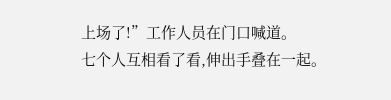上场了!”工作人员在门口喊道。
七个人互相看了看,伸出手叠在一起。